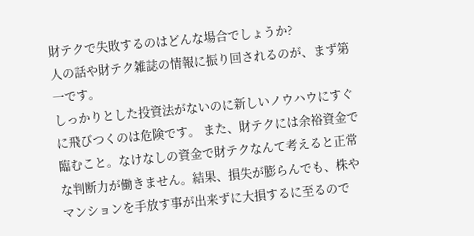財テクで失敗するのはどんな場合でしょうか?
人の話や財テク雑誌の情報に振り回されるのが、まず第一です。
しっかりとした投資法がないのに新しいノウハウにすぐに飛びつくのは危険です。 また、財テクには余裕資金で臨むこと。なけなしの資金で財テクなんて考えると正常な判断力が働きません。結果、損失が膨らんでも、株やマンションを手放す事が出来ずに大損するに至るので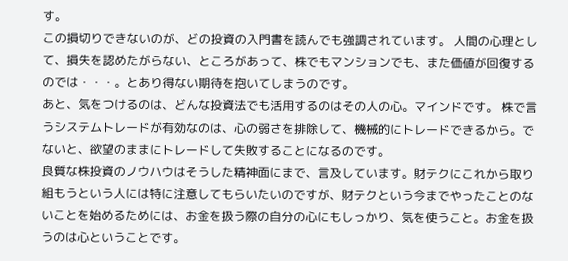す。
この損切りできないのが、どの投資の入門書を読んでも強調されています。 人間の心理として、損失を認めたがらない、ところがあって、株でもマンションでも、また価値が回復するのでは・・・。とあり得ない期待を抱いてしまうのです。
あと、気をつけるのは、どんな投資法でも活用するのはその人の心。マインドです。 株で言うシステムトレードが有効なのは、心の弱さを排除して、機械的にトレードできるから。でないと、欲望のままにトレードして失敗することになるのです。
良質な株投資のノウハウはそうした精神面にまで、言及しています。財テクにこれから取り組もうという人には特に注意してもらいたいのですが、財テクという今までやったことのないことを始めるためには、お金を扱う際の自分の心にもしっかり、気を使うこと。お金を扱うのは心ということです。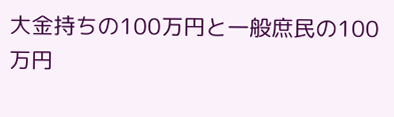大金持ちの100万円と一般庶民の100万円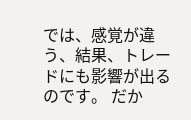では、感覚が違う、結果、トレードにも影響が出るのです。 だか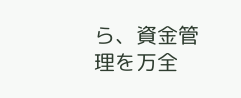ら、資金管理を万全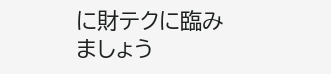に財テクに臨みましょう